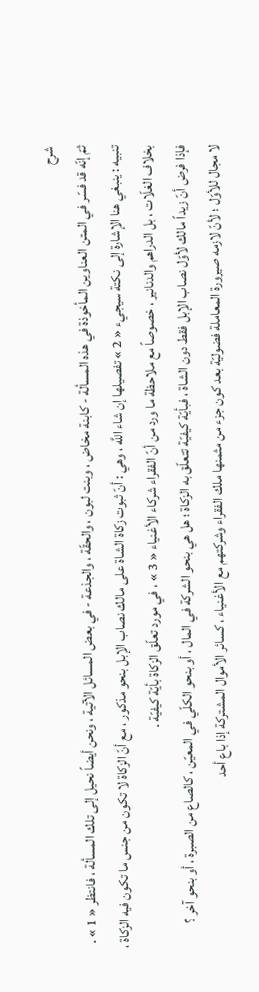شرح
ثمّ إنّه قد فسّر في المتن العناوين المأخوذة في هذه المسألة - كابنة مخاض ، وبنت لبون ، والحقّة ، والجذعة - في بعض المسائل الآتية ، ونحن أيضاً نحيل إلى تلك المسألة ، فانتظر « 1 » .
تنبيه : ينبغي هنا الإشارة إلى نكتة سيجيء « 2 » تفصيلها إن شاء اللَّه ، وهي : أنّ ثبوت زكاة الشاة على مالك نصاب الإبل بنحو مذكور ، مع أنّ الزكاة لا تكون من جنس ما تكون فيه الزكاة ، بخلاف الغلّات ، بل الدراهم والدنانير ، خصوصاً مع ملاحظة ما ورد من أنّ الفقراء شركاء الأغنياء « 3 » ، في مورد تعلّق الزكاة بأيّة كيفيّة .
فإذا فرض أنّ زيداً مالك لأوّل نصاب الإبل فقط دون الشاة ، فبأيّة كيفيّة تتعلّق به الزكاة ؛ هل هي بنحو الشركة في المال ، أو بنحو الكلّي في المعيّن ، كالصاع من الصبرة ، أو بنحو آخر ؟
لا مجال للأوّل ؛ لأنّ لازمه صيرورة المعاملة فضوليّة بعد كون جزء من مثمنها ملك الفقراء وشركتهم مع الأغنياء ، كسائر الأموال المشتركة إذا باع أحد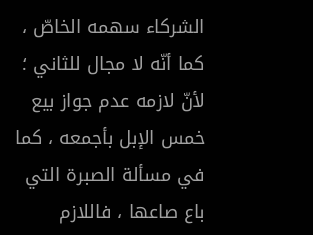الشركاء سهمه الخاصّ ، كما أنّه لا مجال للثاني ؛ لأنّ لازمه عدم جواز بيع خمس الإبل بأجمعه ، كما في مسألة الصبرة التي باع صاعها ، فاللازم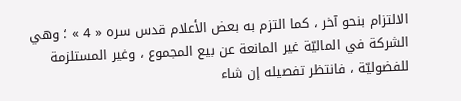الالتزام بنحو آخر ، كما التزم به بعض الأعلام قدس سره « 4 » ؛ وهي الشركة في الماليّة غير المانعة عن بيع المجموع ، وغير المستلزمة للفضوليّة ، فانتظر تفصيله إن شاء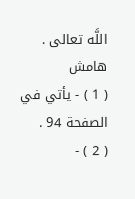اللَّه تعالى .
هامش
( 1 ) - يأتي في الصفحة 94 .
( 2 ) -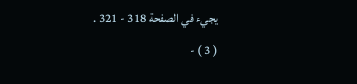يجيء في الصفحة 318 - 321 .
( 3 ) -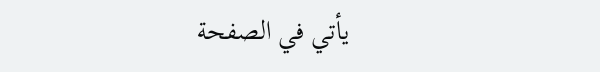يأتي في الصفحة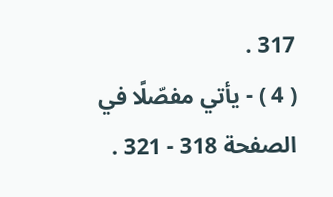317 .
( 4 ) - يأتي مفصّلًا في الصفحة 318 - 321 .